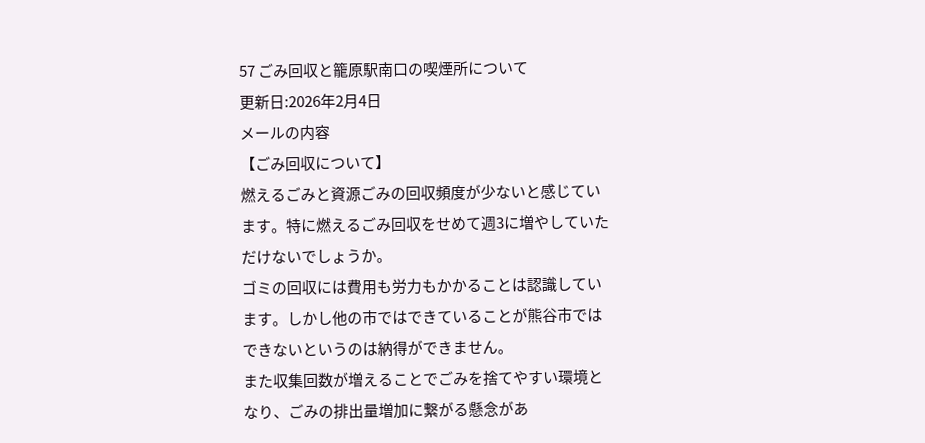57 ごみ回収と籠原駅南口の喫煙所について
更新日:2026年2月4日
メールの内容
【ごみ回収について】
燃えるごみと資源ごみの回収頻度が少ないと感じています。特に燃えるごみ回収をせめて週3に増やしていただけないでしょうか。
ゴミの回収には費用も労力もかかることは認識しています。しかし他の市ではできていることが熊谷市ではできないというのは納得ができません。
また収集回数が増えることでごみを捨てやすい環境となり、ごみの排出量増加に繋がる懸念があ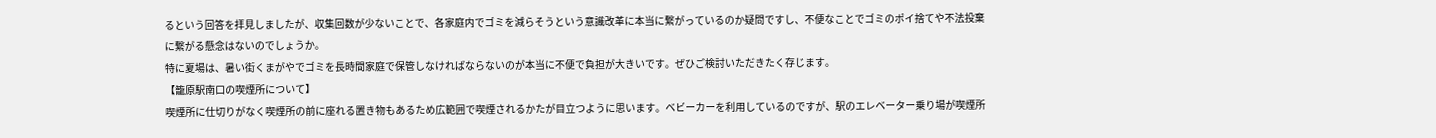るという回答を拝見しましたが、収集回数が少ないことで、各家庭内でゴミを減らそうという意識改革に本当に繋がっているのか疑問ですし、不便なことでゴミのポイ捨てや不法投棄に繋がる懸念はないのでしょうか。
特に夏場は、暑い街くまがやでゴミを長時間家庭で保管しなければならないのが本当に不便で負担が大きいです。ぜひご検討いただきたく存じます。
【籠原駅南口の喫煙所について】
喫煙所に仕切りがなく喫煙所の前に座れる置き物もあるため広範囲で喫煙されるかたが目立つように思います。ベビーカーを利用しているのですが、駅のエレベーター乗り場が喫煙所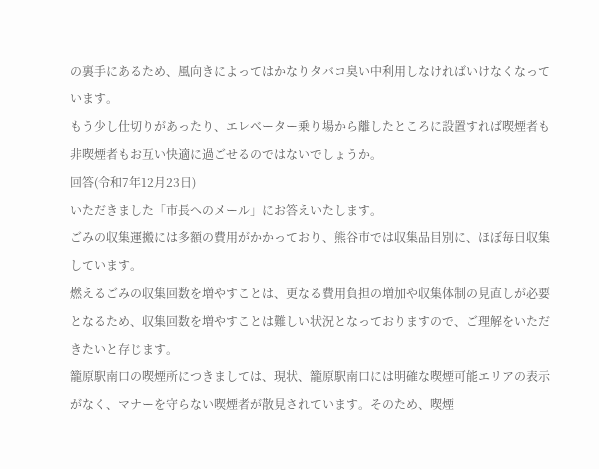の裏手にあるため、風向きによってはかなりタバコ臭い中利用しなければいけなくなっています。
もう少し仕切りがあったり、エレベーター乗り場から離したところに設置すれば喫煙者も非喫煙者もお互い快適に過ごせるのではないでしょうか。
回答(令和7年12月23日)
いただきました「市長へのメール」にお答えいたします。
ごみの収集運搬には多額の費用がかかっており、熊谷市では収集品目別に、ほぼ毎日収集しています。
燃えるごみの収集回数を増やすことは、更なる費用負担の増加や収集体制の見直しが必要となるため、収集回数を増やすことは難しい状況となっておりますので、ご理解をいただきたいと存じます。
籠原駅南口の喫煙所につきましては、現状、籠原駅南口には明確な喫煙可能エリアの表示がなく、マナーを守らない喫煙者が散見されています。そのため、喫煙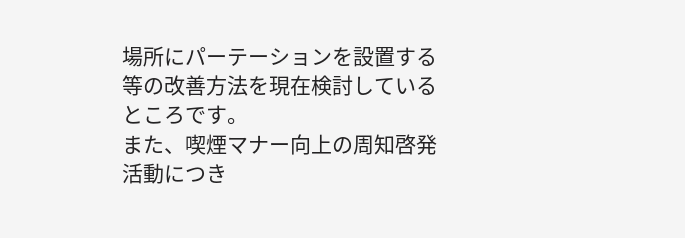場所にパーテーションを設置する等の改善方法を現在検討しているところです。
また、喫煙マナー向上の周知啓発活動につき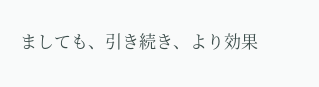ましても、引き続き、より効果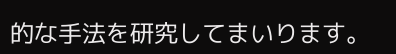的な手法を研究してまいります。